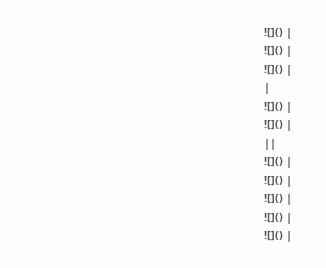![]() |
![]() |
![]() |
|
![]() |
![]() |
||
![]() |
![]() |
![]() |
![]() |
![]() |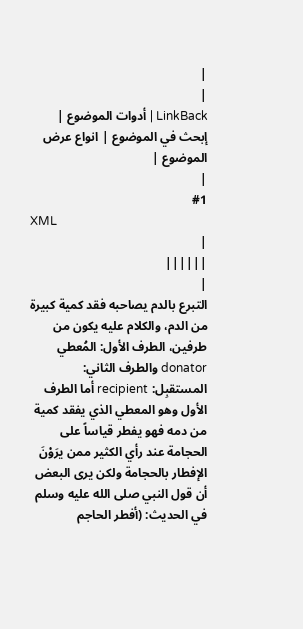|
|
LinkBack | أدوات الموضوع | إبحث في الموضوع | انواع عرض الموضوع |
|
#1
XML
|
||||||
|
التبرع بالدم يصاحبه فقد كمية كبيرة من الدم، والكلام عليه يكون من طرفين، الطرف الأول: المُعطي donator والطرف الثاني: المستقبِل: recipient أما الطرف الأول وهو المعطي الذي يفقد كمية من دمه فهو يفطر قياساً على الحجامة عند رأي الكثير ممن يرَوْنَ الإفطار بالحجامة ولكن يرى البعض أن قول النبي صلى الله عليه وسلم في الحديث: (أفطر الحاجم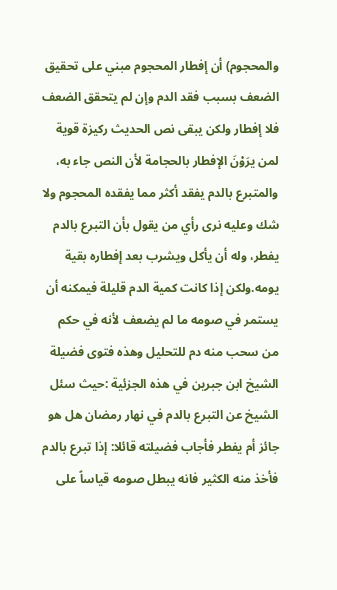والمحجوم) أن إفطار المحجوم مبني على تحقيق الضعف بسبب فقد الدم وإن لم يتحقق الضعف فلا إفطار ولكن يبقى نص الحديث ركيزة قوية لمن يرَوْنَ الإفطار بالحجامة لأن النص جاء به، والمتبرع بالدم يفقد أكثر مما يفقده المحجوم ولا شك وعليه نرى رأي من يقول بأن التبرع بالدم يفطر، وله أن يأكل ويشرب بعد إفطاره بقية يومه.ولكن إذا كانت كمية الدم قليلة فيمكنه أن يستمر في صومه ما لم يضعف لأنه في حكم من سحب منه دم للتحليل وهذه فتوى فضيلة الشيخ ابن جبرين في هذه الجزئية :حيث سئل الشيخ عن التبرع بالدم في نهار رمضان هل هو جائز أم يفطر فأجاب فضيلته قائلا: إذا تبرع بالدم فأخذ منه الكثير فانه يبطل صومه قياساً على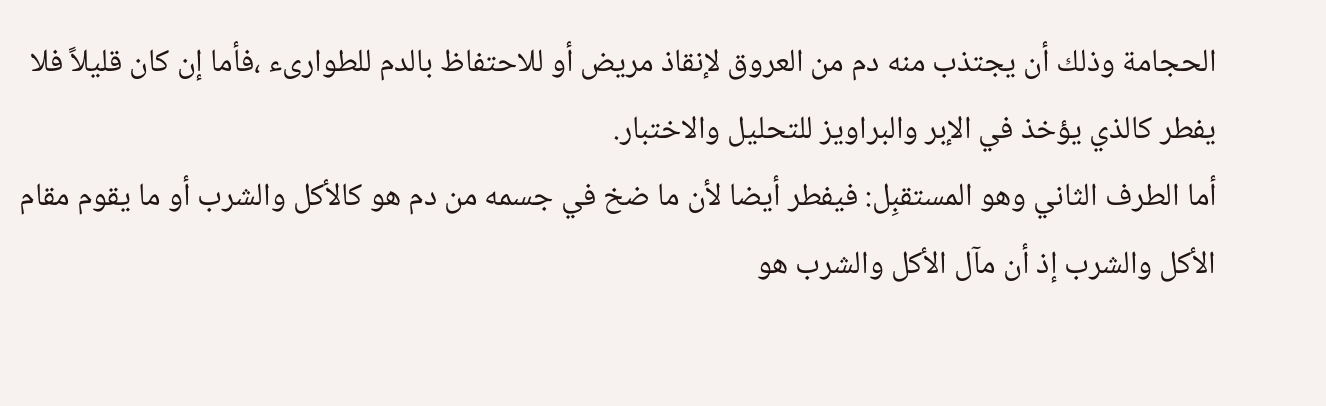الحجامة وذلك أن يجتذب منه دم من العروق لإنقاذ مريض أو للاحتفاظ بالدم للطوارىء ،فأما إن كان قليلاً فلا يفطر كالذي يؤخذ في الإبر والبراويز للتحليل والاختبار.
أما الطرف الثاني وهو المستقبِل: فيفطر أيضا لأن ما ضخ في جسمه من دم هو كالأكل والشرب أو ما يقوم مقام الأكل والشرب إذ أن مآل الأكل والشرب هو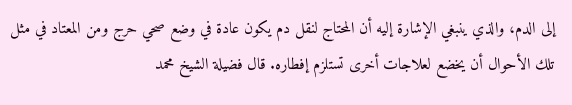إلى الدم، والذي ينبغي الإشارة إليه أن المحتاج لنقل دم يكون عادة في وضع صحي حرج ومن المعتاد في مثل تلك الأحوال أن يخضع لعلاجات أخرى تستلزم إفطاره. قال فضيلة الشيخ محمد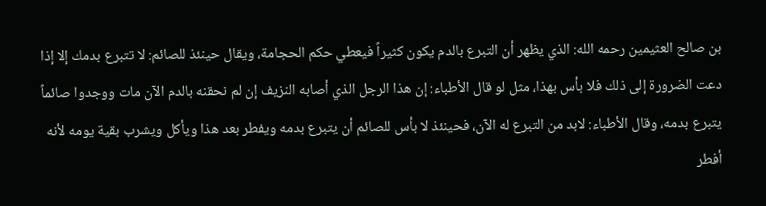بن صالح العثيمين رحمه الله: الذي يظهر أن التبرع بالدم يكون كثيراً فيعطي حكم الحجامة، ويقال حينئذ للصائم: لا تتبرع بدمك إلا إذا دعت الضرورة إلى ذلك فلا بأس بهذا، مثل لو قال الأطباء: إن هذا الرجل الذي أصابه النزيف إن لم نحقنه بالدم الآن مات ووجدوا صائماً يتبرع بدمه، وقال الأطباء: لابد من التبرع له الآن، فحينئذ لا بأس للصائم أن يتبرع بدمه ويفطر بعد هذا ويأكل ويشرب بقية يومه لأنه أفطر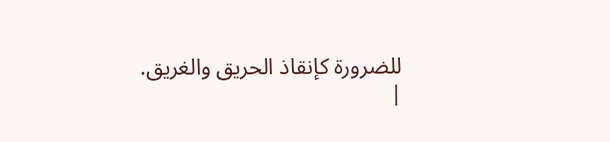للضرورة كإنقاذ الحريق والغريق.
|